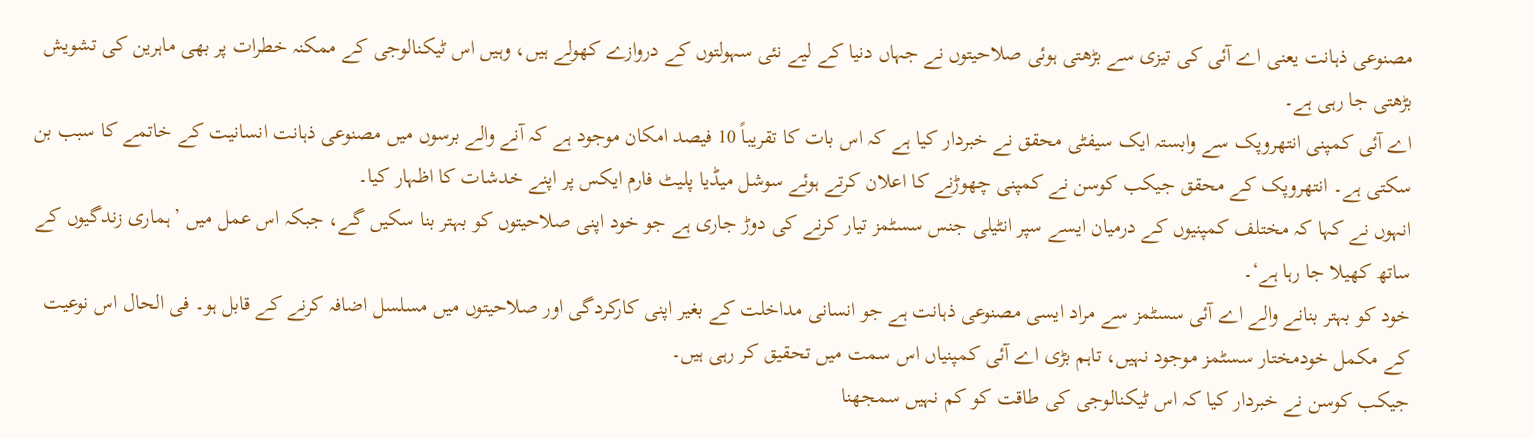مصنوعی ذہانت یعنی اے آئی کی تیزی سے بڑھتی ہوئی صلاحیتوں نے جہاں دنیا کے لیے نئی سہولتوں کے دروازے کھولے ہیں، وہیں اس ٹیکنالوجی کے ممکنہ خطرات پر بھی ماہرین کی تشویش بڑھتی جا رہی ہے۔
اے آئی کمپنی انتھروپک سے وابستہ ایک سیفٹی محقق نے خبردار کیا ہے کہ اس بات کا تقریباً 10 فیصد امکان موجود ہے کہ آنے والے برسوں میں مصنوعی ذہانت انسانیت کے خاتمے کا سبب بن سکتی ہے۔ انتھروپک کے محقق جیکب کوسن نے کمپنی چھوڑنے کا اعلان کرتے ہوئے سوشل میڈیا پلیٹ فارم ایکس پر اپنے خدشات کا اظہار کیا۔
انہوں نے کہا کہ مختلف کمپنیوں کے درمیان ایسے سپر انٹیلی جنس سسٹمز تیار کرنے کی دوڑ جاری ہے جو خود اپنی صلاحیتوں کو بہتر بنا سکیں گے، جبکہ اس عمل میں ’ہماری زندگیوں کے ساتھ کھیلا جا رہا ہے‘۔
خود کو بہتر بنانے والے اے آئی سسٹمز سے مراد ایسی مصنوعی ذہانت ہے جو انسانی مداخلت کے بغیر اپنی کارکردگی اور صلاحیتوں میں مسلسل اضافہ کرنے کے قابل ہو۔ فی الحال اس نوعیت کے مکمل خودمختار سسٹمز موجود نہیں، تاہم بڑی اے آئی کمپنیاں اس سمت میں تحقیق کر رہی ہیں۔
جیکب کوسن نے خبردار کیا کہ اس ٹیکنالوجی کی طاقت کو کم نہیں سمجھنا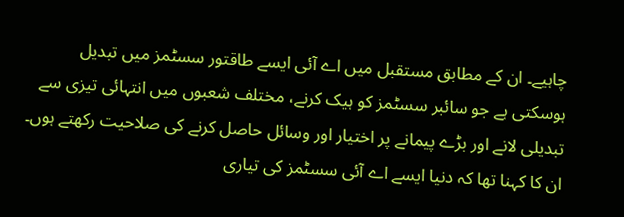چاہیے۔ ان کے مطابق مستقبل میں اے آئی ایسے طاقتور سسٹمز میں تبدیل ہوسکتی ہے جو سائبر سسٹمز کو ہیک کرنے، مختلف شعبوں میں انتہائی تیزی سے تبدیلی لانے اور بڑے پیمانے پر اختیار اور وسائل حاصل کرنے کی صلاحیت رکھتے ہوں۔
ان کا کہنا تھا کہ دنیا ایسے اے آئی سسٹمز کی تیاری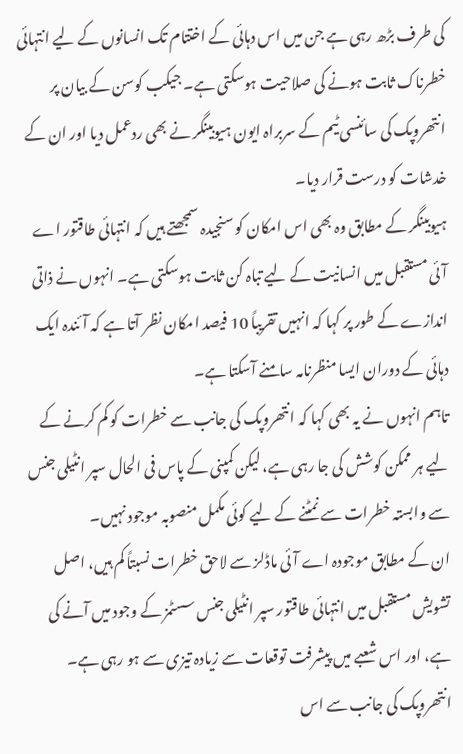کی طرف بڑھ رہی ہے جن میں اس دہائی کے اختتام تک انسانوں کے لیے انتہائی خطرناک ثابت ہونے کی صلاحیت ہوسکتی ہے۔ جیکب کوسن کے بیان پر انتھروپک کی سائنسی ٹیم کے سربراہ ایون ہیوبینگر نے بھی ردعمل دیا اور ان کے خدشات کو درست قرار دیا۔
ہیوبینگر کے مطابق وہ بھی اس امکان کو سنجیدہ سمجھتے ہیں کہ انتہائی طاقتور اے آئی مستقبل میں انسانیت کے لیے تباہ کن ثابت ہوسکتی ہے۔ انہوں نے ذاتی اندازے کے طور پر کہا کہ انہیں تقریباً 10 فیصد امکان نظر آتا ہے کہ آئندہ ایک دہائی کے دوران ایسا منظرنامہ سامنے آسکتا ہے۔
تاہم انہوں نے یہ بھی کہا کہ انتھروپک کی جانب سے خطرات کو کم کرنے کے لیے ہر ممکن کوشش کی جا رہی ہے، لیکن کمپنی کے پاس فی الحال سپر انٹیلی جنس سے وابستہ خطرات سے نمٹنے کے لیے کوئی مکمل منصوبہ موجود نہیں۔
ان کے مطابق موجودہ اے آئی ماڈلز سے لاحق خطرات نسبتاً کم ہیں، اصل تشویش مستقبل میں انتہائی طاقتور سپر انٹیلی جنس سسٹمز کے وجود میں آنے کی ہے، اور اس شعبے میں پیشرفت توقعات سے زیادہ تیزی سے ہو رہی ہے۔ انتھروپک کی جانب سے اس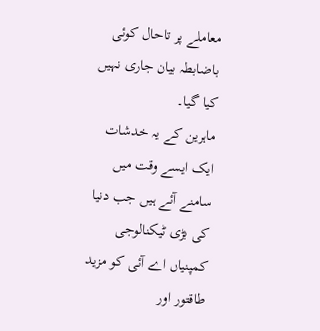معاملے پر تاحال کوئی باضابطہ بیان جاری نہیں کیا گیا۔
ماہرین کے یہ خدشات ایک ایسے وقت میں سامنے آئے ہیں جب دنیا کی بڑی ٹیکنالوجی کمپنیاں اے آئی کو مزید طاقتور اور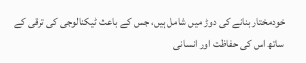خودمختار بنانے کی دوڑ میں شامل ہیں، جس کے باعث ٹیکنالوجی کی ترقی کے ساتھ اس کی حفاظت اور انسانی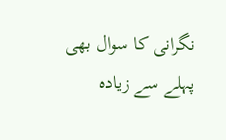نگرانی کا سوال بھی پہلے سے زیادہ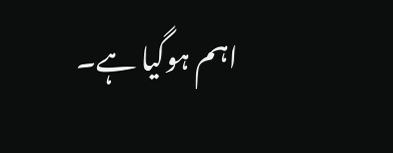اہم ہوگیا ہے۔